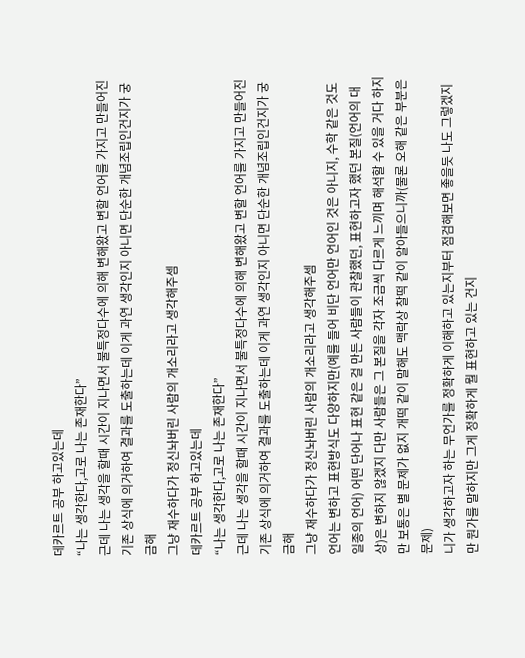데카르트 공부 하고있는데
“나는 생각한다,고로 나는 존재한다”
근데 나는 생각을 할때 시간이 지나면서 불특정다수에 의해 변해왔고 변할 언어를 가지고 만들어진 기존 상식에 의거하여 결과를 도출하는데 이게 과연 생각인지 아니면 단순한 개념조립인건지가 궁금해
그냥 재수하다가 정신놔버린 사람의 개소리라고 생각해주셈
데카르트 공부 하고있는데
“나는 생각한다,고로 나는 존재한다”
근데 나는 생각을 할때 시간이 지나면서 불특정다수에 의해 변해왔고 변할 언어를 가지고 만들어진 기존 상식에 의거하여 결과를 도출하는데 이게 과연 생각인지 아니면 단순한 개념조립인건지가 궁금해
그냥 재수하다가 정신놔버린 사람의 개소리라고 생각해주셈
언어는 변하고 표현방식도 다양하지만(예를 들어 비단 언어만 언어인 것은 아니지, 수학 같은 것도 일종의 언어) 어떤 단어나 표현 같은 걸 만든 사람들이 관찰했던, 표현하고자 했던 본질(언어의 대상)은 변하지 않겠지 다만 사람들은 그 본질을 각자 조금씩 다르게 느끼며 해석할 수 있을 거다 하지만 보통은 별 문제가 없지 개떡 같이 말해도 맥락상 찰떡 같이 알아들으니까(물론 오해 같은 부분은 문제)
니가 생각하고자 하는 무언가를 정확하게 이해하고 있는지부터 점검해보면 좋을듯 나도 그렇겠지만 뭔가를 말하지만 그게 정확하게 뭘 표현하고 있는 건지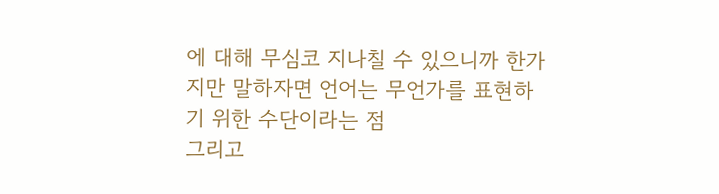에 대해 무심코 지나칠 수 있으니까 한가지만 말하자면 언어는 무언가를 표현하기 위한 수단이라는 점
그리고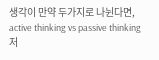생각이 만약 두가지로 나뉜다면, active thinking vs passive thinking 저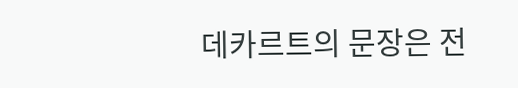데카르트의 문장은 전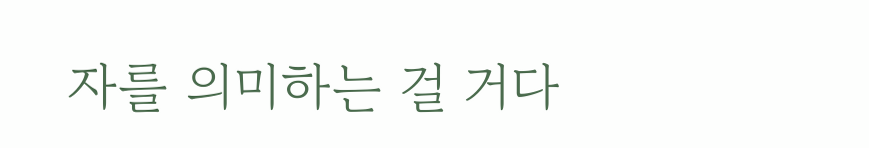자를 의미하는 걸 거다